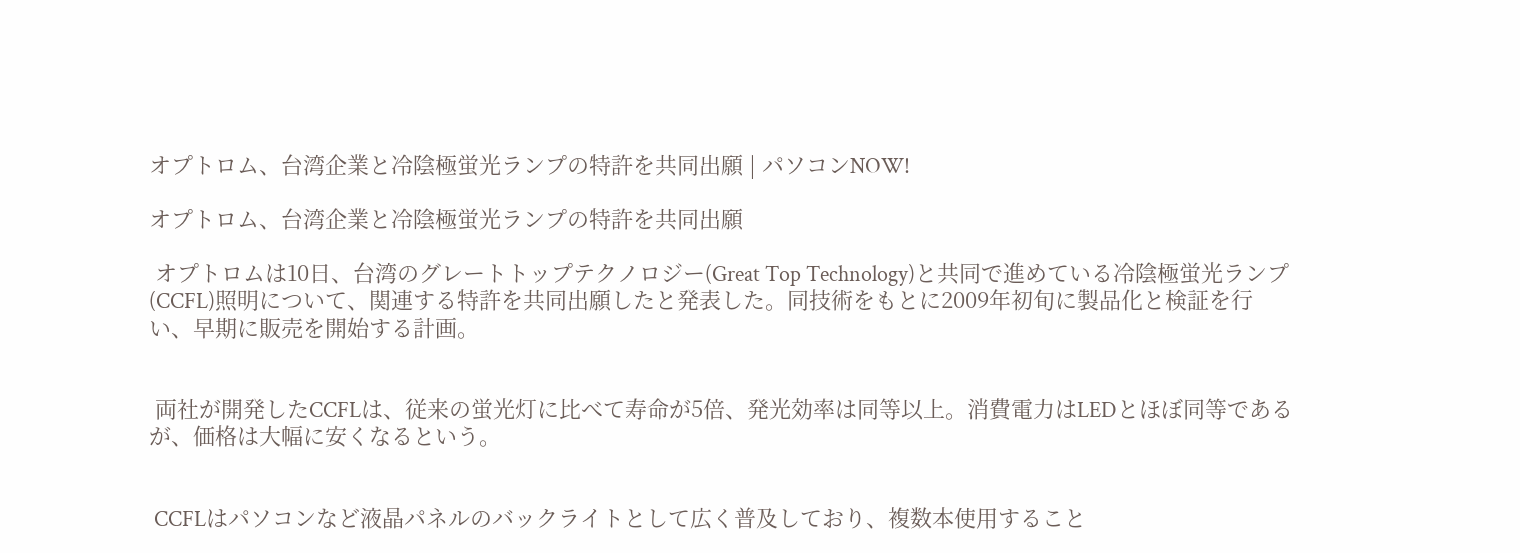オプトロム、台湾企業と冷陰極蛍光ランプの特許を共同出願 | パソコンNOW!

オプトロム、台湾企業と冷陰極蛍光ランプの特許を共同出願

 オプトロムは10日、台湾のグレートトップテクノロジー(Great Top Technology)と共同で進めている冷陰極蛍光ランプ(CCFL)照明について、関連する特許を共同出願したと発表した。同技術をもとに2009年初旬に製品化と検証を行い、早期に販売を開始する計画。


 両社が開発したCCFLは、従来の蛍光灯に比べて寿命が5倍、発光効率は同等以上。消費電力はLEDとほぼ同等であるが、価格は大幅に安くなるという。


 CCFLはパソコンなど液晶パネルのバックライトとして広く普及しており、複数本使用すること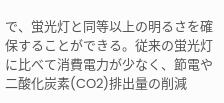で、蛍光灯と同等以上の明るさを確保することができる。従来の蛍光灯に比べて消費電力が少なく、節電や二酸化炭素(CO2)排出量の削減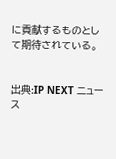に貢献するものとして期待されている。


出典:IP NEXT ニュース